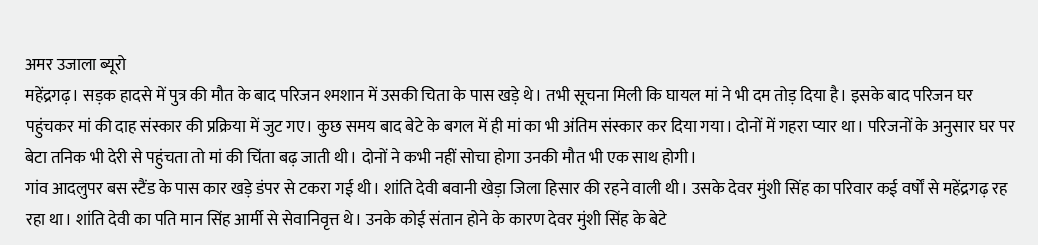अमर उजाला ब्यूरो
महेंद्रगढ़। सड़क हादसे में पुत्र की मौत के बाद परिजन श्मशान में उसकी चिता के पास खड़े थे। तभी सूचना मिली कि घायल मां ने भी दम तोड़ दिया है। इसके बाद परिजन घर पहुंचकर मां की दाह संस्कार की प्रक्रिया में जुट गए। कुछ समय बाद बेटे के बगल में ही मां का भी अंतिम संस्कार कर दिया गया। दोनों में गहरा प्यार था। परिजनों के अनुसार घर पर बेटा तनिक भी देरी से पहुंचता तो मां की चिंता बढ़ जाती थी। दोनों ने कभी नहीं सोचा होगा उनकी मौत भी एक साथ होगी।
गांव आदलुपर बस स्टैंड के पास कार खड़े डंपर से टकरा गई थी। शांति देवी बवानी खेड़ा जिला हिसार की रहने वाली थी। उसके देवर मुंशी सिंह का परिवार कई वर्षों से महेंद्रगढ़ रह रहा था। शांति देवी का पति मान सिंह आर्मी से सेवानिवृत्त थे। उनके कोई संतान होने के कारण देवर मुंशी सिंह के बेटे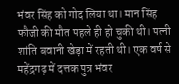भंवर सिंह को गोद लिया था। मान सिंह फौजी की मौत पहले ही हो चुकी थी। पत्नी शांति बवानी खेड़ा में रहती थी। एक वर्ष से महेंद्रगढ़ में दत्तक पुत्र भंवर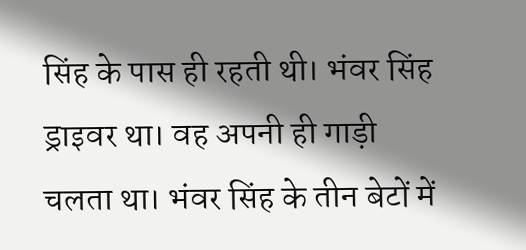सिंह के पास ही रहती थी। भंवर सिंह ड्राइवर था। वह अपनी ही गाड़ी चलता था। भंवर सिंह के तीन बेटों में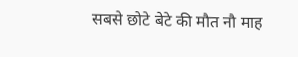सबसे छोटे बेटे की मौत नौ माह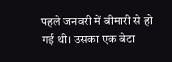पहले जनवरी में बीमारी से हो गई थी। उसका एक बेटा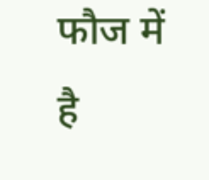फौज में है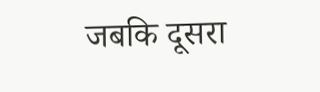जबकि दूसरा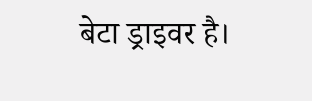बेटा ड्राइवर है।